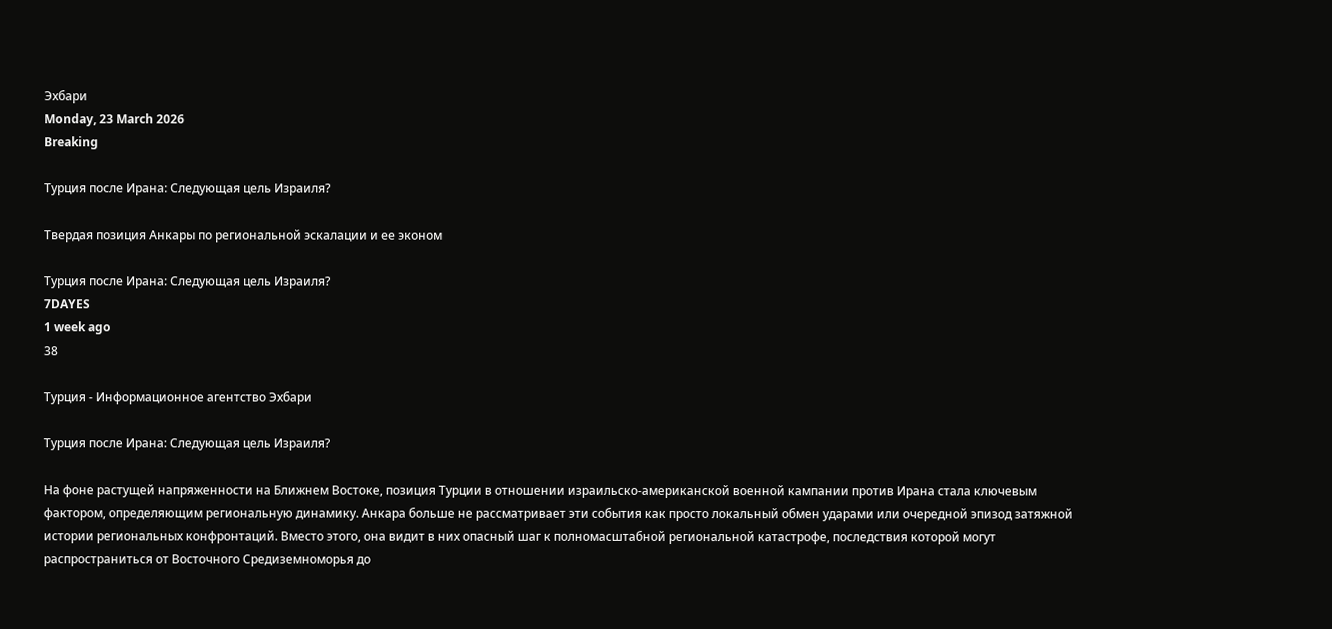Эхбари
Monday, 23 March 2026
Breaking

Турция после Ирана: Следующая цель Израиля?

Твердая позиция Анкары по региональной эскалации и ее эконом

Турция после Ирана: Следующая цель Израиля?
7DAYES
1 week ago
38

Турция - Информационное агентство Эхбари

Турция после Ирана: Следующая цель Израиля?

На фоне растущей напряженности на Ближнем Востоке, позиция Турции в отношении израильско-американской военной кампании против Ирана стала ключевым фактором, определяющим региональную динамику. Анкара больше не рассматривает эти события как просто локальный обмен ударами или очередной эпизод затяжной истории региональных конфронтаций. Вместо этого, она видит в них опасный шаг к полномасштабной региональной катастрофе, последствия которой могут распространиться от Восточного Средиземноморья до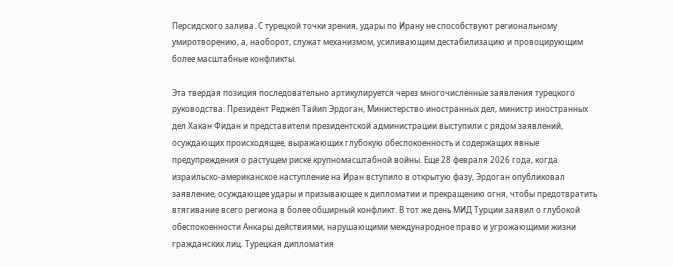Персидского залива. С турецкой точки зрения, удары по Ирану не способствуют региональному умиротворению, а, наоборот, служат механизмом, усиливающим дестабилизацию и провоцирующим более масштабные конфликты.

Эта твердая позиция последовательно артикулируется через многочисленные заявления турецкого руководства. Президент Реджеп Тайип Эрдоган, Министерство иностранных дел, министр иностранных дел Хакан Фидан и представители президентской администрации выступили с рядом заявлений, осуждающих происходящее, выражающих глубокую обеспокоенность и содержащих явные предупреждения о растущем риске крупномасштабной войны. Еще 28 февраля 2026 года, когда израильско-американское наступление на Иран вступило в открытую фазу, Эрдоган опубликовал заявление, осуждающее удары и призывающее к дипломатии и прекращению огня, чтобы предотвратить втягивание всего региона в более обширный конфликт. В тот же день МИД Турции заявил о глубокой обеспокоенности Анкары действиями, нарушающими международное право и угрожающими жизни гражданских лиц. Турецкая дипломатия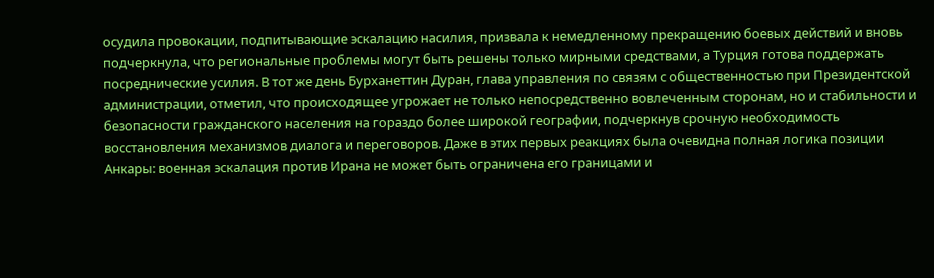осудила провокации, подпитывающие эскалацию насилия, призвала к немедленному прекращению боевых действий и вновь подчеркнула, что региональные проблемы могут быть решены только мирными средствами, а Турция готова поддержать посреднические усилия. В тот же день Бурханеттин Дуран, глава управления по связям с общественностью при Президентской администрации, отметил, что происходящее угрожает не только непосредственно вовлеченным сторонам, но и стабильности и безопасности гражданского населения на гораздо более широкой географии, подчеркнув срочную необходимость восстановления механизмов диалога и переговоров. Даже в этих первых реакциях была очевидна полная логика позиции Анкары: военная эскалация против Ирана не может быть ограничена его границами и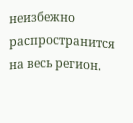неизбежно распространится на весь регион.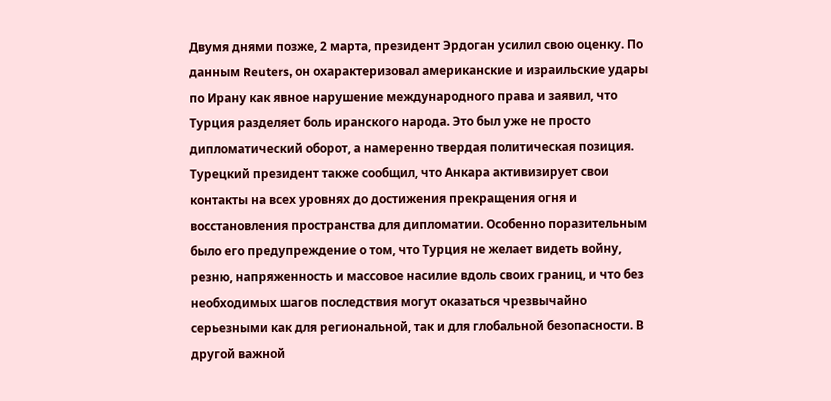Двумя днями позже, 2 марта, президент Эрдоган усилил свою оценку. По данным Reuters, он охарактеризовал американские и израильские удары по Ирану как явное нарушение международного права и заявил, что Турция разделяет боль иранского народа. Это был уже не просто дипломатический оборот, а намеренно твердая политическая позиция. Турецкий президент также сообщил, что Анкара активизирует свои контакты на всех уровнях до достижения прекращения огня и восстановления пространства для дипломатии. Особенно поразительным было его предупреждение о том, что Турция не желает видеть войну, резню, напряженность и массовое насилие вдоль своих границ, и что без необходимых шагов последствия могут оказаться чрезвычайно серьезными как для региональной, так и для глобальной безопасности. В другой важной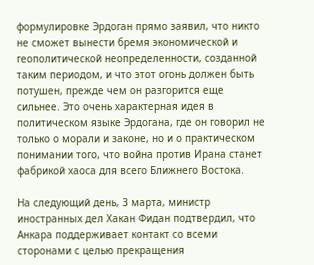формулировке Эрдоган прямо заявил, что никто не сможет вынести бремя экономической и геополитической неопределенности, созданной таким периодом, и что этот огонь должен быть потушен, прежде чем он разгорится еще сильнее. Это очень характерная идея в политическом языке Эрдогана, где он говорил не только о морали и законе, но и о практическом понимании того, что война против Ирана станет фабрикой хаоса для всего Ближнего Востока.

На следующий день, 3 марта, министр иностранных дел Хакан Фидан подтвердил, что Анкара поддерживает контакт со всеми сторонами с целью прекращения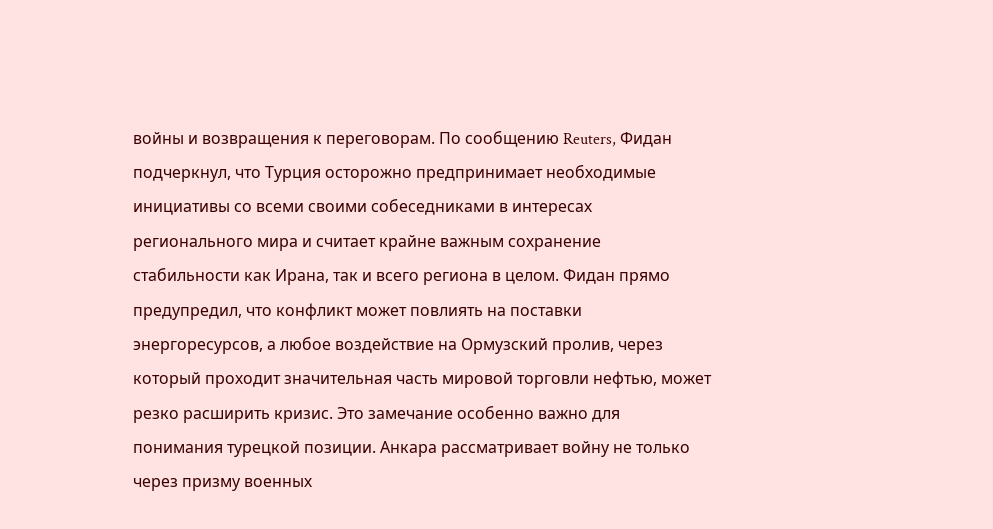войны и возвращения к переговорам. По сообщению Reuters, Фидан подчеркнул, что Турция осторожно предпринимает необходимые инициативы со всеми своими собеседниками в интересах регионального мира и считает крайне важным сохранение стабильности как Ирана, так и всего региона в целом. Фидан прямо предупредил, что конфликт может повлиять на поставки энергоресурсов, а любое воздействие на Ормузский пролив, через который проходит значительная часть мировой торговли нефтью, может резко расширить кризис. Это замечание особенно важно для понимания турецкой позиции. Анкара рассматривает войну не только через призму военных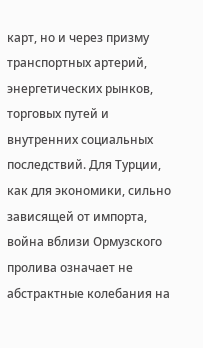карт, но и через призму транспортных артерий, энергетических рынков, торговых путей и внутренних социальных последствий. Для Турции, как для экономики, сильно зависящей от импорта, война вблизи Ормузского пролива означает не абстрактные колебания на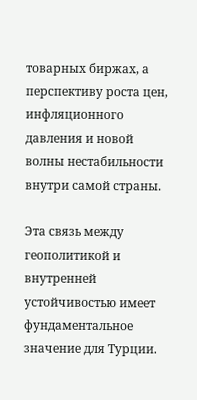товарных биржах, а перспективу роста цен, инфляционного давления и новой волны нестабильности внутри самой страны.

Эта связь между геополитикой и внутренней устойчивостью имеет фундаментальное значение для Турции.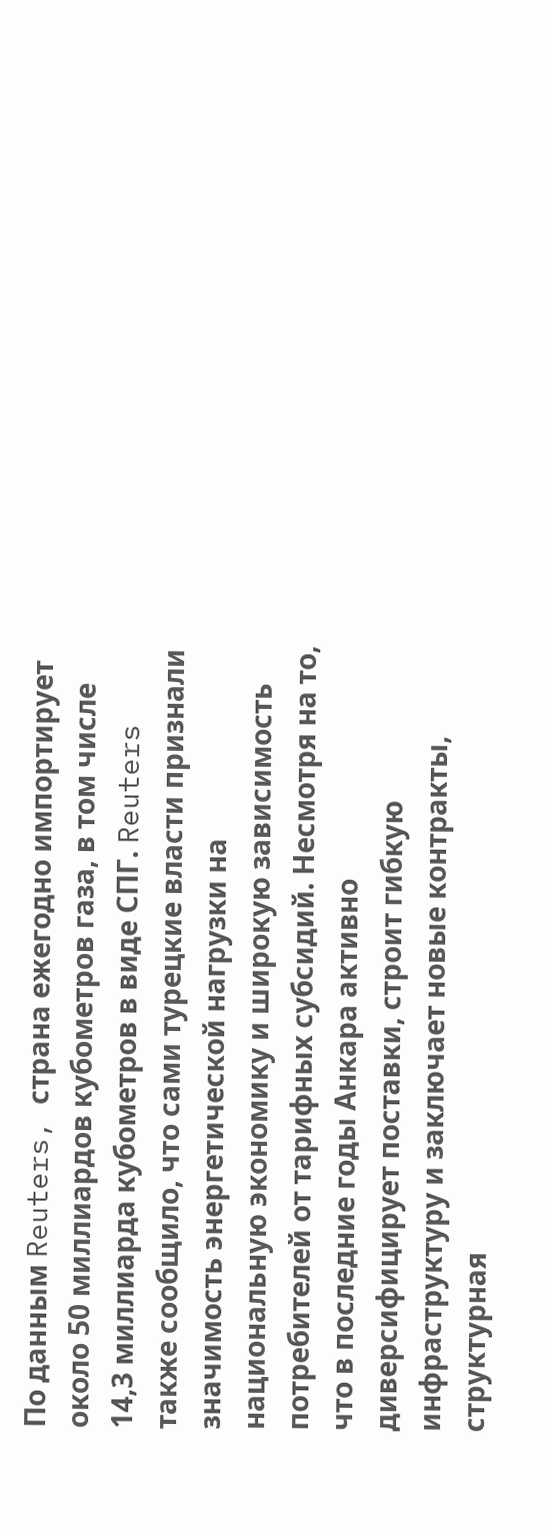По данным Reuters, страна ежегодно импортирует около 50 миллиардов кубометров газа, в том числе 14,3 миллиарда кубометров в виде СПГ. Reuters также сообщило, что сами турецкие власти признали значимость энергетической нагрузки на национальную экономику и широкую зависимость потребителей от тарифных субсидий. Несмотря на то, что в последние годы Анкара активно диверсифицирует поставки, строит гибкую инфраструктуру и заключает новые контракты, структурная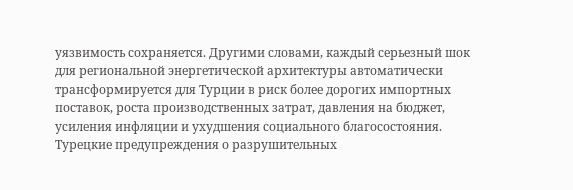уязвимость сохраняется. Другими словами, каждый серьезный шок для региональной энергетической архитектуры автоматически трансформируется для Турции в риск более дорогих импортных поставок, роста производственных затрат, давления на бюджет, усиления инфляции и ухудшения социального благосостояния. Турецкие предупреждения о разрушительных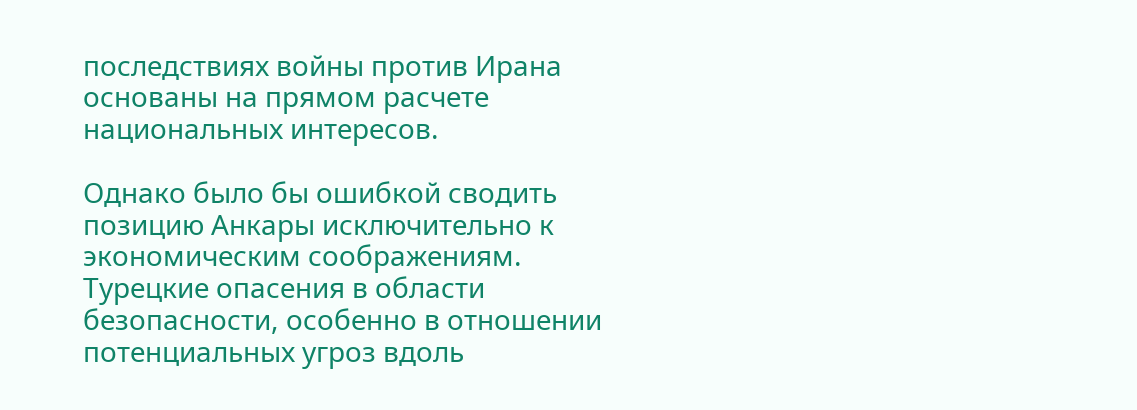последствиях войны против Ирана основаны на прямом расчете национальных интересов.

Однако было бы ошибкой сводить позицию Анкары исключительно к экономическим соображениям. Турецкие опасения в области безопасности, особенно в отношении потенциальных угроз вдоль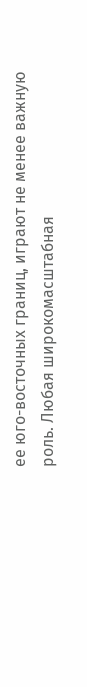ее юго-восточных границ, играют не менее важную роль. Любая широкомасштабная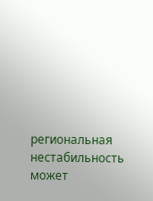региональная нестабильность может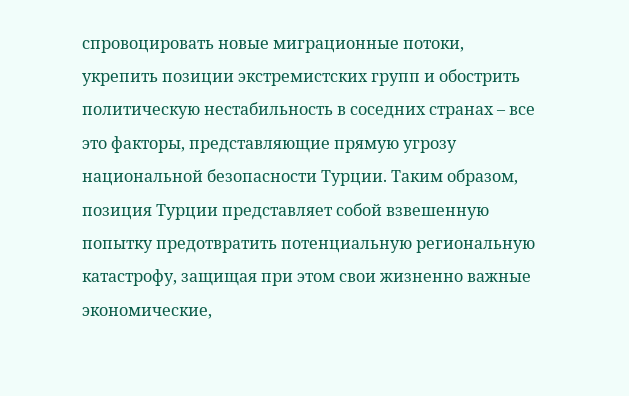спровоцировать новые миграционные потоки, укрепить позиции экстремистских групп и обострить политическую нестабильность в соседних странах – все это факторы, представляющие прямую угрозу национальной безопасности Турции. Таким образом, позиция Турции представляет собой взвешенную попытку предотвратить потенциальную региональную катастрофу, защищая при этом свои жизненно важные экономические,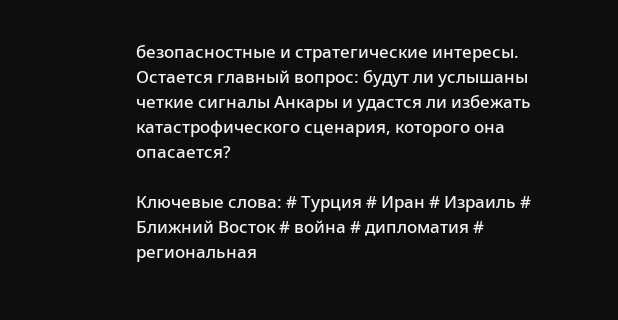безопасностные и стратегические интересы. Остается главный вопрос: будут ли услышаны четкие сигналы Анкары и удастся ли избежать катастрофического сценария, которого она опасается?

Ключевые слова: # Турция # Иран # Израиль # Ближний Восток # война # дипломатия # региональная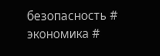безопасность # экономика #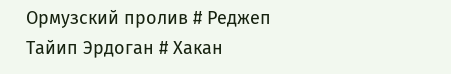Ормузский пролив # Реджеп Тайип Эрдоган # Хакан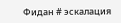Фидан # эскалация